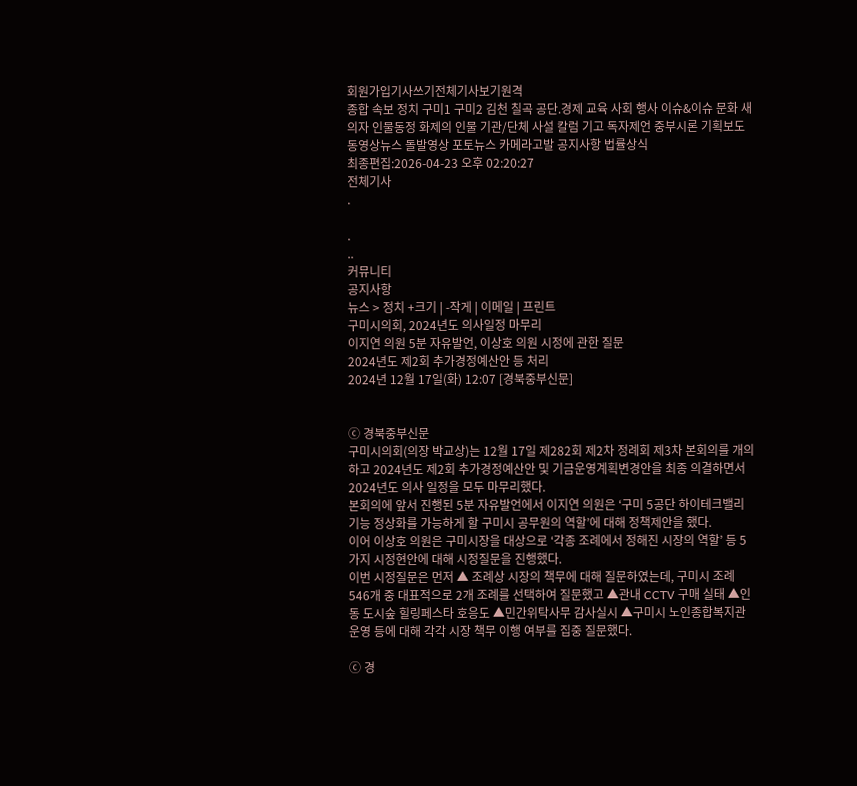회원가입기사쓰기전체기사보기원격
종합 속보 정치 구미1 구미2 김천 칠곡 공단.경제 교육 사회 행사 이슈&이슈 문화 새의자 인물동정 화제의 인물 기관/단체 사설 칼럼 기고 독자제언 중부시론 기획보도 동영상뉴스 돌발영상 포토뉴스 카메라고발 공지사항 법률상식
최종편집:2026-04-23 오후 02:20:27
전체기사
.

.
..
커뮤니티
공지사항
뉴스 > 정치 +크기 | -작게 | 이메일 | 프린트
구미시의회, 2024년도 의사일정 마무리
이지연 의원 5분 자유발언, 이상호 의원 시정에 관한 질문
2024년도 제2회 추가경정예산안 등 처리
2024년 12월 17일(화) 12:07 [경북중부신문]


ⓒ 경북중부신문
구미시의회(의장 박교상)는 12월 17일 제282회 제2차 정례회 제3차 본회의를 개의하고 2024년도 제2회 추가경정예산안 및 기금운영계획변경안을 최종 의결하면서 2024년도 의사 일정을 모두 마무리했다.
본회의에 앞서 진행된 5분 자유발언에서 이지연 의원은 ‘구미 5공단 하이테크밸리 기능 정상화를 가능하게 할 구미시 공무원의 역할’에 대해 정책제안을 했다.
이어 이상호 의원은 구미시장을 대상으로 ‘각종 조례에서 정해진 시장의 역할’ 등 5가지 시정현안에 대해 시정질문을 진행했다.
이번 시정질문은 먼저 ▲ 조례상 시장의 책무에 대해 질문하였는데, 구미시 조례 546개 중 대표적으로 2개 조례를 선택하여 질문했고 ▲관내 CCTV 구매 실태 ▲인동 도시숲 힐링페스타 호응도 ▲민간위탁사무 감사실시 ▲구미시 노인종합복지관 운영 등에 대해 각각 시장 책무 이행 여부를 집중 질문했다.

ⓒ 경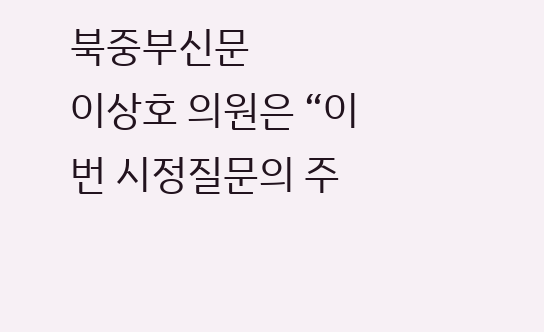북중부신문
이상호 의원은 “이번 시정질문의 주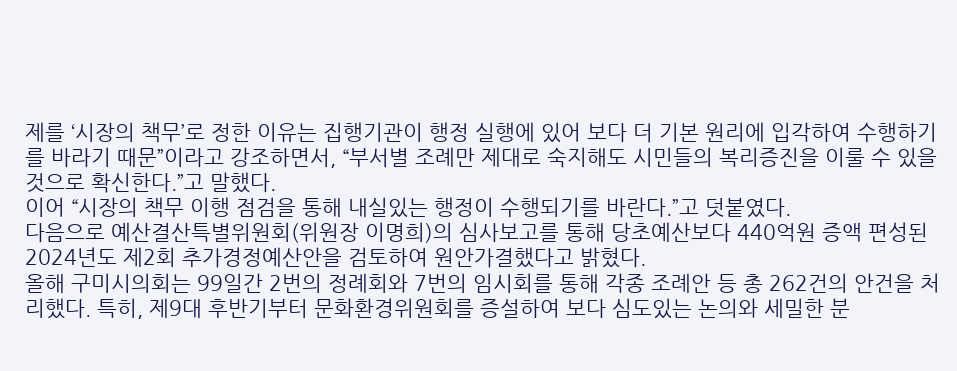제를 ‘시장의 책무’로 정한 이유는 집행기관이 행정 실행에 있어 보다 더 기본 원리에 입각하여 수행하기를 바라기 때문”이라고 강조하면서, “부서별 조례만 제대로 숙지해도 시민들의 복리증진을 이룰 수 있을 것으로 확신한다.”고 말했다.
이어 “시장의 책무 이행 점검을 통해 내실있는 행정이 수행되기를 바란다.”고 덧붙였다.
다음으로 예산결산특별위원회(위원장 이명희)의 심사보고를 통해 당초예산보다 440억원 증액 편성된 2024년도 제2회 추가경정예산안을 검토하여 원안가결했다고 밝혔다.
올해 구미시의회는 99일간 2번의 정례회와 7번의 임시회를 통해 각종 조례안 등 총 262건의 안건을 처리했다. 특히, 제9대 후반기부터 문화환경위원회를 증설하여 보다 심도있는 논의와 세밀한 분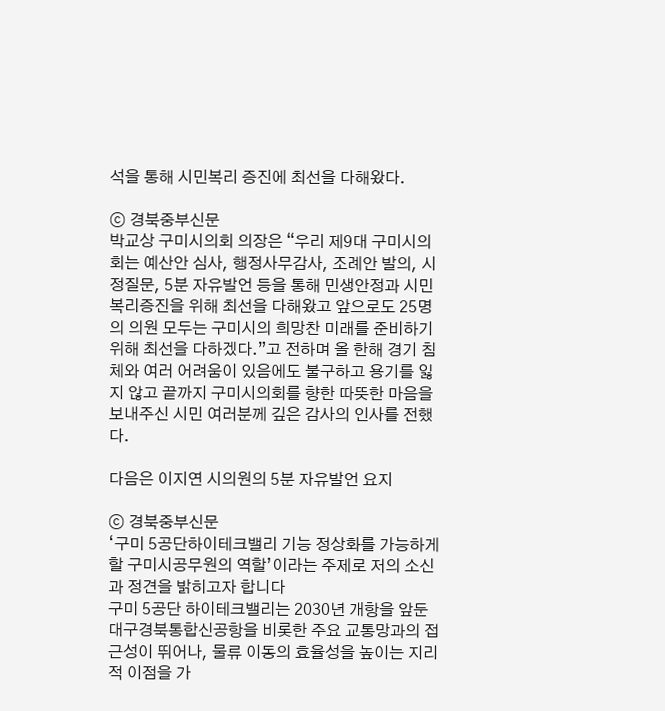석을 통해 시민복리 증진에 최선을 다해왔다.

ⓒ 경북중부신문
박교상 구미시의회 의장은 “우리 제9대 구미시의회는 예산안 심사, 행정사무감사, 조례안 발의, 시정질문, 5분 자유발언 등을 통해 민생안정과 시민복리증진을 위해 최선을 다해왔고 앞으로도 25명의 의원 모두는 구미시의 희망찬 미래를 준비하기 위해 최선을 다하겠다.”고 전하며 올 한해 경기 침체와 여러 어려움이 있음에도 불구하고 용기를 잃지 않고 끝까지 구미시의회를 향한 따뜻한 마음을 보내주신 시민 여러분께 깊은 감사의 인사를 전했다.

다음은 이지연 시의원의 5분 자유발언 요지

ⓒ 경북중부신문
‘구미 5공단하이테크밸리 기능 정상화를 가능하게 할 구미시공무원의 역할’이라는 주제로 저의 소신과 정견을 밝히고자 합니다
구미 5공단 하이테크밸리는 2030년 개항을 앞둔 대구경북통합신공항을 비롯한 주요 교통망과의 접근성이 뛰어나, 물류 이동의 효율성을 높이는 지리적 이점을 가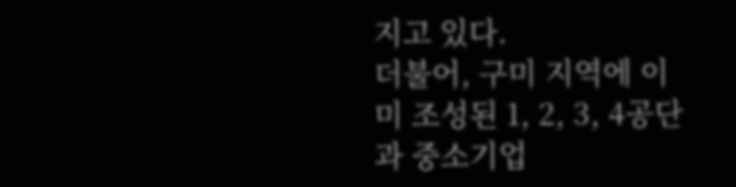지고 있다.
더불어, 구미 지역에 이미 조성된 1, 2, 3, 4공단과 중소기업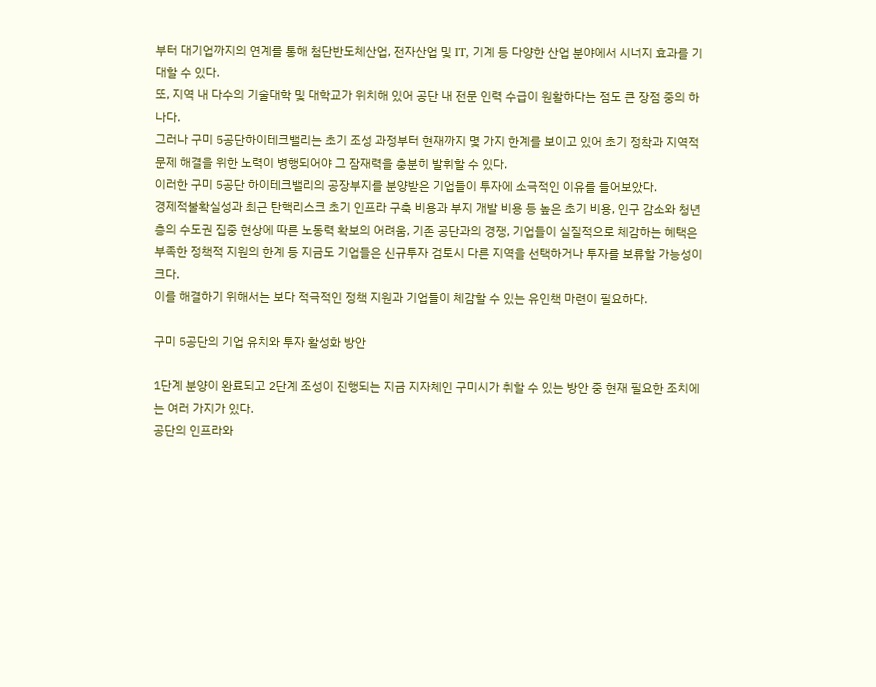부터 대기업까지의 연계를 통해 첨단반도체산업, 전자산업 및 IT, 기계 등 다양한 산업 분야에서 시너지 효과를 기대할 수 있다.
또, 지역 내 다수의 기술대학 및 대학교가 위치해 있어 공단 내 전문 인력 수급이 원활하다는 점도 큰 장점 중의 하나다.
그러나 구미 5공단하이테크밸리는 초기 조성 과정부터 현재까지 몇 가지 한계를 보이고 있어 초기 정착과 지역적 문제 해결을 위한 노력이 병행되어야 그 잠재력을 충분히 발휘할 수 있다.
이러한 구미 5공단 하이테크밸리의 공장부지를 분양받은 기업들이 투자에 소극적인 이유를 들어보았다.
경제적불확실성과 최근 탄핵리스크 초기 인프라 구축 비용과 부지 개발 비용 등 높은 초기 비용, 인구 감소와 청년층의 수도권 집중 현상에 따른 노동력 확보의 어려움, 기존 공단과의 경쟁, 기업들이 실질적으로 체감하는 혜택은 부족한 정책적 지원의 한계 등 지금도 기업들은 신규투자 검토시 다른 지역을 선택하거나 투자를 보류할 가능성이 크다.
이를 해결하기 위해서는 보다 적극적인 정책 지원과 기업들이 체감할 수 있는 유인책 마련이 필요하다.

구미 5공단의 기업 유치와 투자 활성화 방안

1단계 분양이 완료되고 2단계 조성이 진행되는 지금 지자체인 구미시가 취할 수 있는 방안 중 현재 필요한 조치에는 여러 가지가 있다.
공단의 인프라와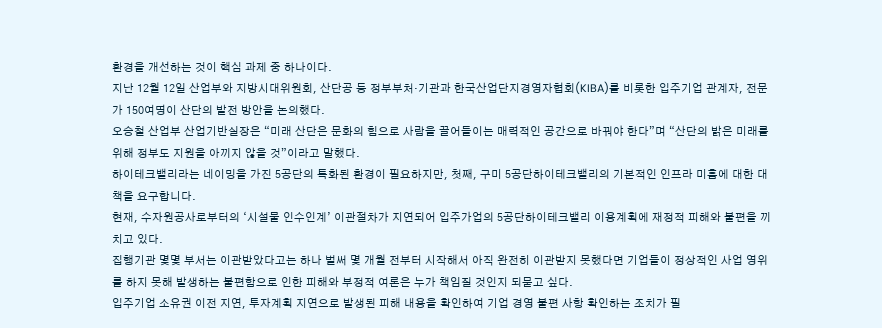환경을 개선하는 것이 핵심 과제 중 하나이다.
지난 12월 12일 산업부와 지방시대위원회, 산단공 등 정부부처·기관과 한국산업단지경영자협회(KIBA)를 비롯한 입주기업 관계자, 전문가 150여명이 산단의 발전 방안을 논의했다.
오승철 산업부 산업기반실장은 “미래 산단은 문화의 힘으로 사람을 끌어들이는 매력적인 공간으로 바꿔야 한다”며 “산단의 밝은 미래를 위해 정부도 지원을 아끼지 않을 것”이라고 말했다.
하이테크밸리라는 네이밍을 가진 5공단의 특화된 환경이 필요하지만, 첫째, 구미 5공단하이테크밸리의 기본적인 인프라 미흡에 대한 대책을 요구합니다.
현재, 수자원공사로부터의 ‘시설물 인수인계’ 이관절차가 지연되어 입주가업의 5공단하이테크밸리 이용계획에 재정적 피해와 불편을 끼치고 있다.
집행기관 몇몇 부서는 이관받았다고는 하나 벌써 몇 개월 전부터 시작해서 아직 완전히 이관받지 못했다면 기업들이 정상적인 사업 영위를 하지 못해 발생하는 불편함으로 인한 피해와 부정적 여론은 누가 책임질 것인지 되묻고 싶다.
입주기업 소유권 이전 지연, 투자계획 지연으로 발생된 피해 내용을 확인하여 기업 경영 불편 사항 확인하는 조치가 필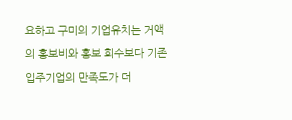요하고 구미의 기업유치는 거액의 홍보비와 홍보 회수보다 기존입주기업의 만족도가 더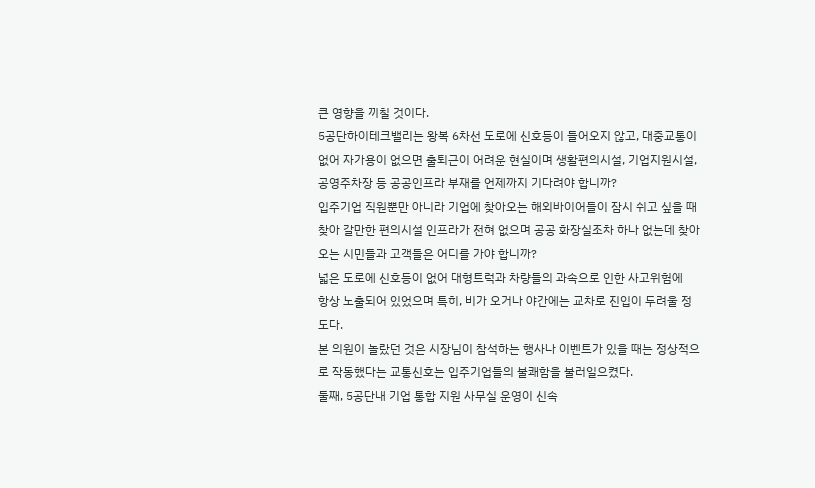큰 영향을 끼칠 것이다.
5공단하이테크밸리는 왕복 6차선 도로에 신호등이 들어오지 않고, 대중교통이 없어 자가용이 없으면 출퇴근이 어려운 현실이며 생활편의시설, 기업지원시설, 공영주차장 등 공공인프라 부재를 언제까지 기다려야 합니까?
입주기업 직원뿐만 아니라 기업에 찾아오는 해외바이어들이 잠시 쉬고 싶을 때 찾아 갈만한 편의시설 인프라가 전혀 없으며 공공 화장실조차 하나 없는데 찾아오는 시민들과 고객들은 어디를 가야 합니까?
넓은 도로에 신호등이 없어 대형트럭과 차량들의 과속으로 인한 사고위험에
항상 노출되어 있었으며 특히, 비가 오거나 야간에는 교차로 진입이 두려울 정도다.
본 의원이 놀랐던 것은 시장님이 참석하는 행사나 이벤트가 있을 때는 정상적으로 작동했다는 교통신호는 입주기업들의 불쾌함을 불러일으켰다.
둘째, 5공단내 기업 통합 지원 사무실 운영이 신속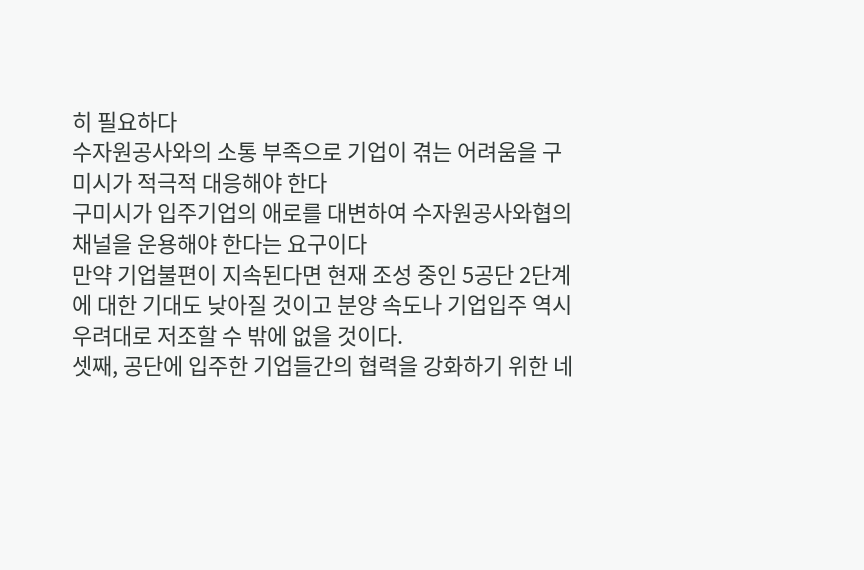히 필요하다
수자원공사와의 소통 부족으로 기업이 겪는 어려움을 구미시가 적극적 대응해야 한다
구미시가 입주기업의 애로를 대변하여 수자원공사와협의 채널을 운용해야 한다는 요구이다
만약 기업불편이 지속된다면 현재 조성 중인 5공단 2단계에 대한 기대도 낮아질 것이고 분양 속도나 기업입주 역시 우려대로 저조할 수 밖에 없을 것이다.
셋째, 공단에 입주한 기업들간의 협력을 강화하기 위한 네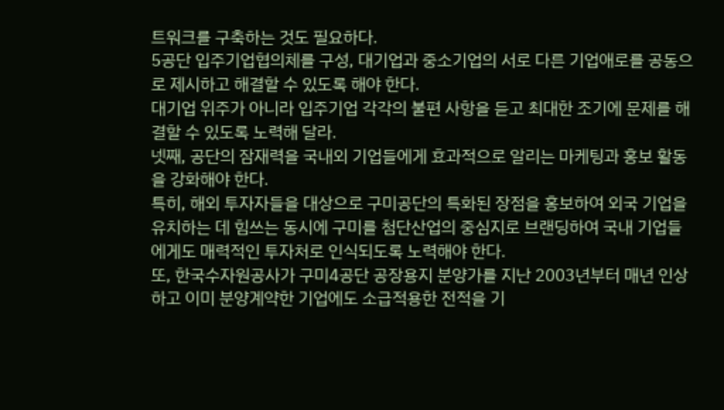트워크를 구축하는 것도 필요하다.
5공단 입주기업협의체를 구성, 대기업과 중소기업의 서로 다른 기업애로를 공동으로 제시하고 해결할 수 있도록 해야 한다.
대기업 위주가 아니라 입주기업 각각의 불편 사항을 듣고 최대한 조기에 문제를 해결할 수 있도록 노력해 달라.
넷째, 공단의 잠재력을 국내외 기업들에게 효과적으로 알리는 마케팅과 홍보 활동을 강화해야 한다.
특히, 해외 투자자들을 대상으로 구미공단의 특화된 장점을 홍보하여 외국 기업을 유치하는 데 힘쓰는 동시에 구미를 첨단산업의 중심지로 브랜딩하여 국내 기업들에게도 매력적인 투자처로 인식되도록 노력해야 한다.
또, 한국수자원공사가 구미4공단 공장용지 분양가를 지난 2003년부터 매년 인상하고 이미 분양계약한 기업에도 소급적용한 전적을 기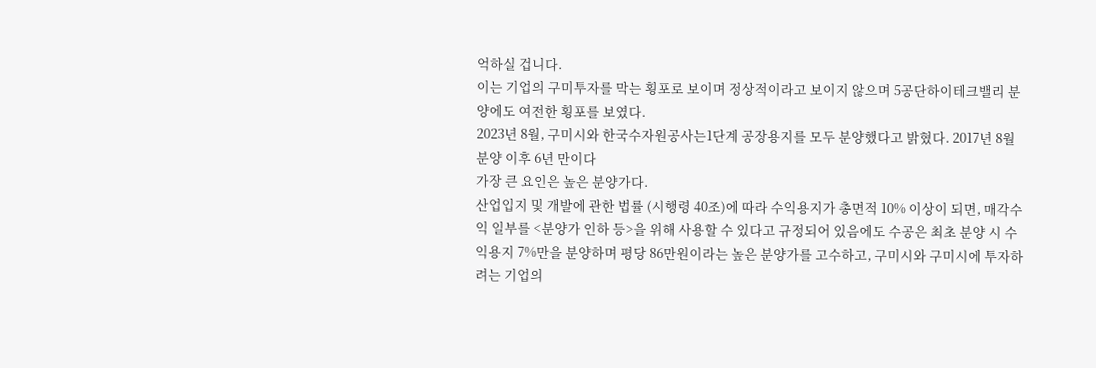억하실 겁니다.
이는 기업의 구미투자를 막는 횡포로 보이며 정상적이라고 보이지 않으며 5공단하이테크밸리 분양에도 여전한 횡포를 보였다.
2023년 8월, 구미시와 한국수자원공사는1단계 공장용지를 모두 분양했다고 밝혔다. 2017년 8월 분양 이후 6년 만이다
가장 큰 요인은 높은 분양가다.
산업입지 및 개발에 관한 법률 (시행령 40조)에 따라 수익용지가 총면적 10% 이상이 되면, 매각수익 일부를 <분양가 인하 등>을 위해 사용할 수 있다고 규정되어 있음에도 수공은 최초 분양 시 수익용지 7%만을 분양하며 평당 86만원이라는 높은 분양가를 고수하고, 구미시와 구미시에 투자하려는 기업의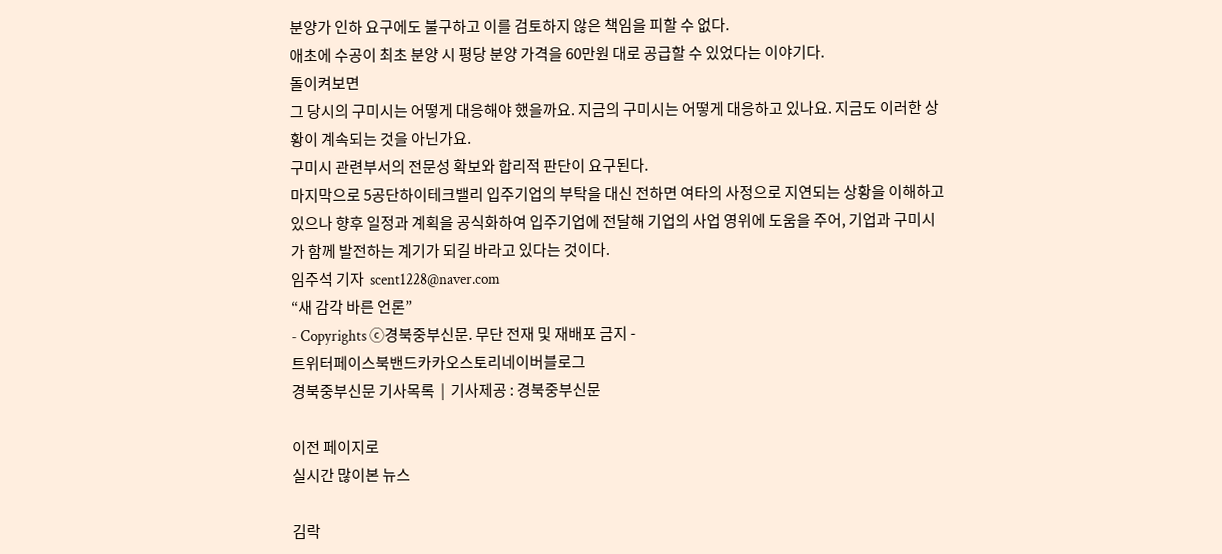분양가 인하 요구에도 불구하고 이를 검토하지 않은 책임을 피할 수 없다.
애초에 수공이 최초 분양 시 평당 분양 가격을 60만원 대로 공급할 수 있었다는 이야기다.
돌이켜보면
그 당시의 구미시는 어떻게 대응해야 했을까요. 지금의 구미시는 어떻게 대응하고 있나요. 지금도 이러한 상황이 계속되는 것을 아닌가요.
구미시 관련부서의 전문성 확보와 합리적 판단이 요구된다.
마지막으로 5공단하이테크밸리 입주기업의 부탁을 대신 전하면 여타의 사정으로 지연되는 상황을 이해하고 있으나 향후 일정과 계획을 공식화하여 입주기업에 전달해 기업의 사업 영위에 도움을 주어, 기업과 구미시가 함께 발전하는 계기가 되길 바라고 있다는 것이다.
임주석 기자  scent1228@naver.com
“새 감각 바른 언론”
- Copyrights ⓒ경북중부신문. 무단 전재 및 재배포 금지 -
트위터페이스북밴드카카오스토리네이버블로그
경북중부신문 기사목록  |  기사제공 : 경북중부신문

이전 페이지로
실시간 많이본 뉴스

김락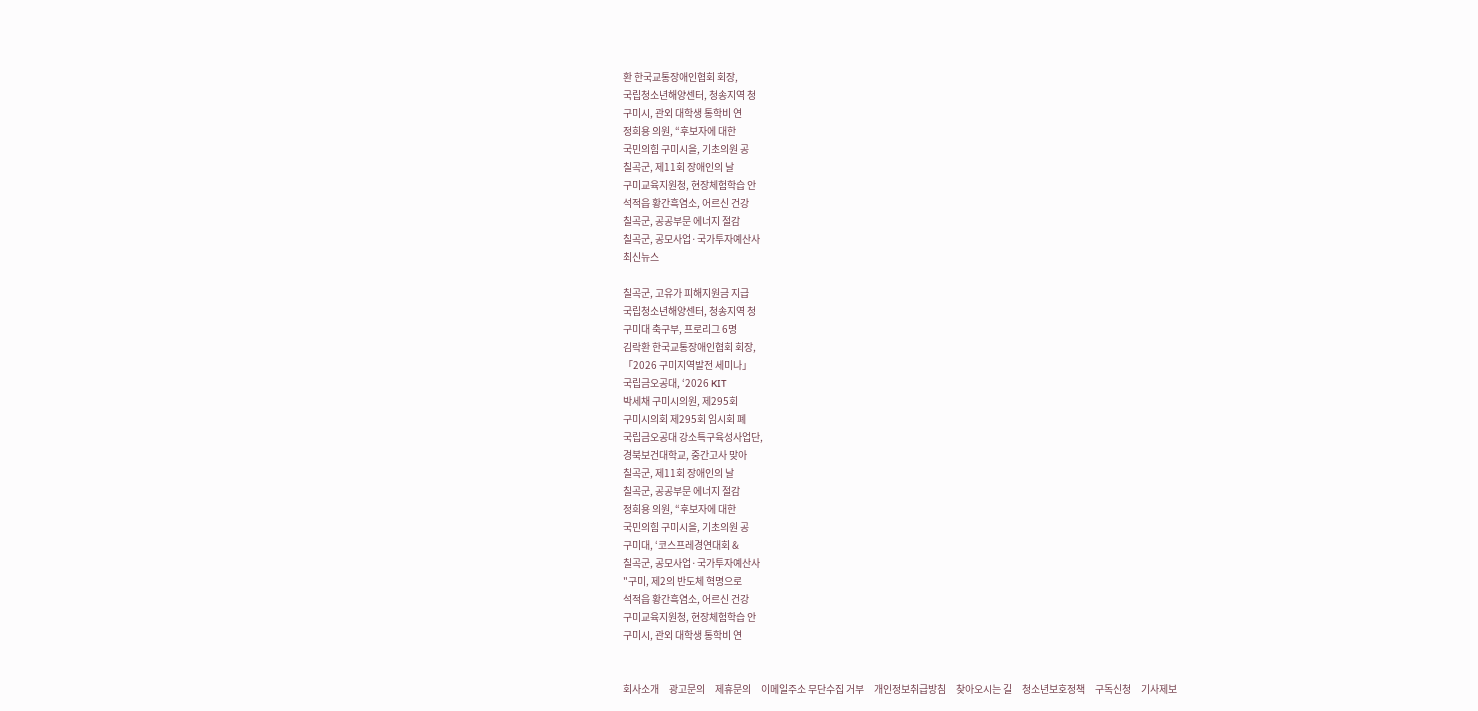환 한국교통장애인협회 회장,
국립청소년해양센터, 청송지역 청
구미시, 관외 대학생 통학비 연
정희용 의원, “후보자에 대한
국민의힘 구미시을, 기초의원 공
칠곡군, 제11회 장애인의 날
구미교육지원청, 현장체험학습 안
석적읍 황간흑염소, 어르신 건강
칠곡군, 공공부문 에너지 절감
칠곡군, 공모사업·국가투자예산사
최신뉴스

칠곡군, 고유가 피해지원금 지급
국립청소년해양센터, 청송지역 청
구미대 축구부, 프로리그 6명
김락환 한국교통장애인협회 회장,
「2026 구미지역발전 세미나」
국립금오공대, ‘2026 KIT
박세채 구미시의원, 제295회
구미시의회 제295회 임시회 폐
국립금오공대 강소특구육성사업단,
경북보건대학교, 중간고사 맞아
칠곡군, 제11회 장애인의 날
칠곡군, 공공부문 에너지 절감
정희용 의원, “후보자에 대한
국민의힘 구미시을, 기초의원 공
구미대, ‘코스프레경연대회 &
칠곡군, 공모사업·국가투자예산사
"구미, 제2의 반도체 혁명으로
석적읍 황간흑염소, 어르신 건강
구미교육지원청, 현장체험학습 안
구미시, 관외 대학생 통학비 연


회사소개     광고문의     제휴문의     이메일주소 무단수집 거부     개인정보취급방침     찾아오시는 길     청소년보호정책     구독신청     기사제보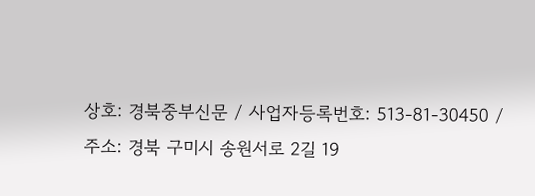상호: 경북중부신문 / 사업자등록번호: 513-81-30450 / 주소: 경북 구미시 송원서로 2길 19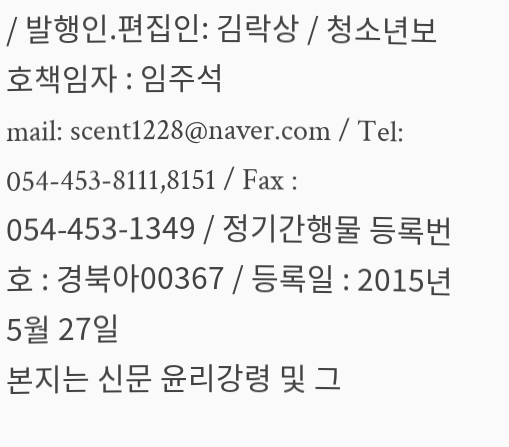/ 발행인.편집인: 김락상 / 청소년보호책임자 : 임주석
mail: scent1228@naver.com / Tel: 054-453-8111,8151 / Fax : 054-453-1349 / 정기간행물 등록번호 : 경북아00367 / 등록일 : 2015년 5월 27일
본지는 신문 윤리강령 및 그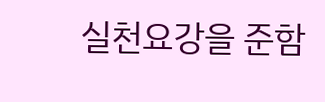실천요강을 준함